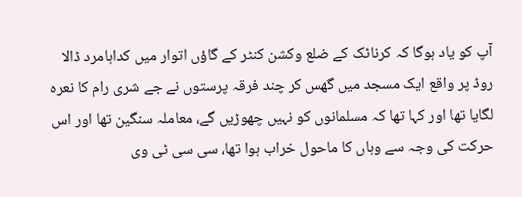آپ کو یاد ہوگا کہ کرناٹک کے ضلع وکشن کنٹر کے گاؤں اتوار میں کداہامرد ڈالا روڈ پر واقع ایک مسجد میں گھس کر چند فرقہ پرستوں نے جے شری رام کا نعرہ لگایا تھا اور کہا تھا کہ مسلمانوں کو نہیں چھوڑیں گے، معاملہ سنگین تھا اور اس حرکت کی وجہ سے وہاں کا ماحول خراب ہوا تھا، سی سی ٹی وی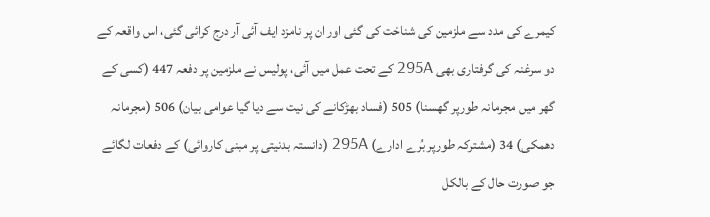کیمرے کی مدد سے ملزمین کی شناخت کی گئی اور ان پر نامزد ایف آئی آر درج کرائی گئی، اس واقعہ کے دو سرغنہ کی گرفتاری بھی 295A کے تحت عمل میں آئی، پولیس نے ملزمین پر دفعہ 447 (کسی کے گھر میں مجرمانہ طورپر گھسنا) 505 (فساد بھڑکانے کی نیت سے دیا گیا عوامی بیان) 506 (مجرمانہ دھمکی) 34 (مشترکہ طورپر بُرے ادارے) 295A (دانستہ بدنیتی پر مبنی کاروائی) کے دفعات لگائے جو صورت حال کے بالکل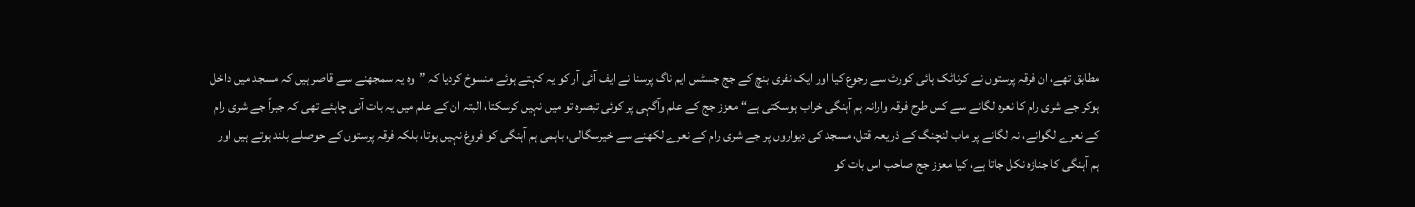مطابق تھے، ان فرقہ پرستوں نے کرناٹک ہائی کورٹ سے رجوع کیا اور ایک نفری بنچ کے جج جسٹس ایم ناگ پرسنا نے ایف آئی آر کو یہ کہتے ہوئے منسوخ کردیا کہ ”وہ یہ سمجھنے سے قاصر ہیں کہ مسجد میں داخل ہوکر جے شری رام کا نعرہ لگانے سے کس طرح فرقہ وارانہ ہم آہنگی خراب ہوسکتی ہے“ معزز جج کے علم وآگہی پر کوئی تبصرہ تو میں نہیں کرسکتا، البتہ ان کے علم میں یہ بات آنی چاہئے تھی کہ جبراً جے شری رام کے نعرے لگوانے، نہ لگانے پر ماب لنچنگ کے ذریعہ قتل، مسجد کی دیواروں پر جے شری رام کے نعرے لکھنے سے خیرسگالی، باہمی ہم آہنگی کو فروغ نہیں ہوتا، بلکہ فرقہ پرستوں کے حوصلے بلند ہوتے ہیں اور ہم آہنگی کا جنازہ نکل جاتا ہے، کیا معزز جج صاحب اس بات کو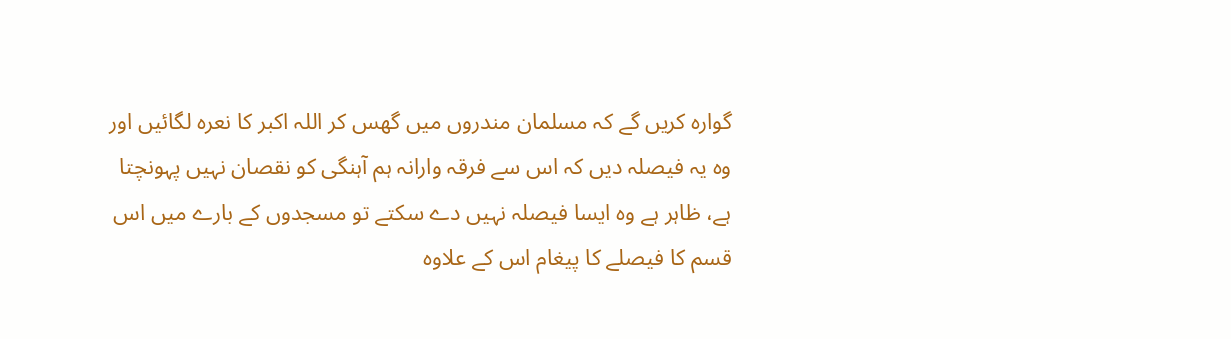گوارہ کریں گے کہ مسلمان مندروں میں گھس کر اللہ اکبر کا نعرہ لگائیں اور وہ یہ فیصلہ دیں کہ اس سے فرقہ وارانہ ہم آہنگی کو نقصان نہیں پہونچتا ہے، ظاہر ہے وہ ایسا فیصلہ نہیں دے سکتے تو مسجدوں کے بارے میں اس قسم کا فیصلے کا پیغام اس کے علاوہ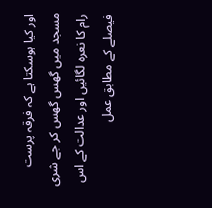اور کیا ہوسکتا ہے کہ فرقہ پرست مسجد میں گھس گھس کر جے شری رام کا نعرہ لگائیں اور عدالت کے اس فیصلے کے مطابق عمل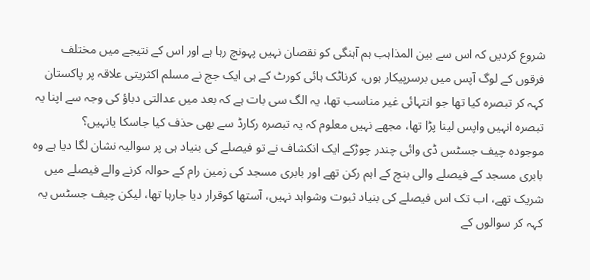شروع کردیں کہ اس سے بین المذاہب ہم آہنگی کو نقصان نہیں پہونچ رہا ہے اور اس کے نتیجے میں مختلف فرقوں کے لوگ آپس میں برسرپیکار ہوں، کرناٹک ہائی کورٹ کے ہی ایک جج نے مسلم اکثریتی علاقہ پر پاکستان کہہ کر تبصرہ کیا تھا جو انتہائی غیر مناسب تھا، یہ الگ سی بات ہے کہ بعد میں عدالتی دباؤ کی وجہ سے اپنا یہ تبصرہ انہیں واپس لینا پڑا تھا، مجھے نہیں معلوم کہ یہ تبصرہ رکارڈ سے بھی حذف کیا جاسکا یانہیں؟
موجودہ چیف جسٹس ڈی وائی چندر چوڑکے ایک انکشاف نے تو فیصلے کی بنیاد ہی پر سوالیہ نشان لگا دیا ہے وہ بابری مسجد کے فیصلے والی بنچ کے اہم رکن تھے اور بابری مسجد کی زمین رام کے حوالہ کرنے والے فیصلے میں شریک تھے، اب تک اس فیصلے کی بنیاد ثبوت وشواہد نہیں، آستھا کوقرار دیا جارہا تھا، لیکن چیف جسٹس یہ کہہ کر سوالوں کے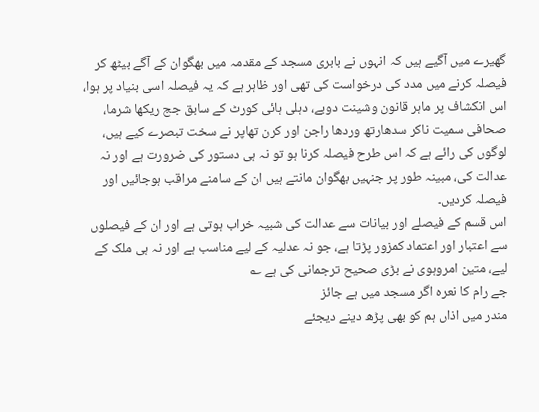گھیرے میں آگیے ہیں کہ انہوں نے بابری مسجد کے مقدمہ میں بھگوان کے آگے بیٹھ کر فیصلہ کرنے میں مدد کی درخواست کی تھی اور ظاہر ہے کہ یہ فیصلہ اسی بنیاد پر ہوا، اس انکشاف پر ماہر قانون وشینت دوبے، دہلی ہائی کورٹ کے سابق جج ریکھا شرما، صحافی سمیت ناکر سدھارتھ وردھا راجن اور کرن تھاپر نے سخت تبصرے کیے ہیں، لوگوں کی رائے ہے کہ اس طرح فیصلہ کرنا ہو تو نہ ہی دستور کی ضرورت ہے اور نہ عدالت کی، مبینہ طور پر جنہیں بھگوان مانتے ہیں ان کے سامنے مراقب ہوجائیں اور فیصلہ کردیں۔
اس قسم کے فیصلے اور بیانات سے عدالت کی شبیہ خراب ہوتی ہے اور ان کے فیصلوں سے اعتبار اور اعتماد کمزور پڑتا ہے، جو نہ عدلیہ کے لیے مناسب ہے اور نہ ہی ملک کے لیے، متین امروہوی نے بڑی صحیح ترجمانی کی ہے ؎
جے رام کا نعرہ اگر مسجد میں ہے جائز
مندر میں اذاں ہم کو بھی پڑھ دینے دیجئے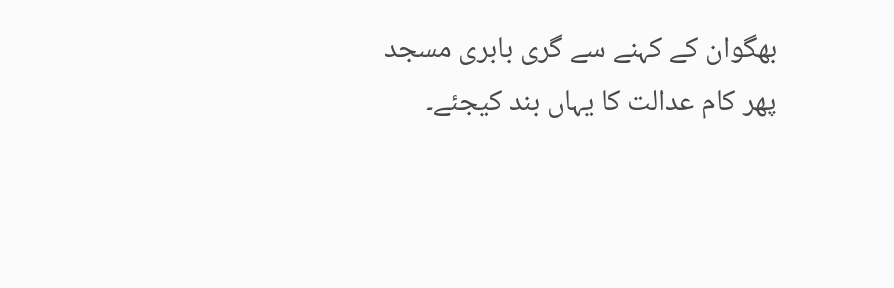بھگوان کے کہنے سے گری بابری مسجد
پھر کام عدالت کا یہاں بند کیجئے۔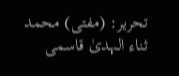تحریر: (مفتی) محمد ثناء الہدیٰ قاسمی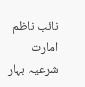نائب ناظم امارت شرعیہ بہار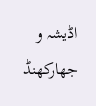اڈیشہ و جھارکھنڈ